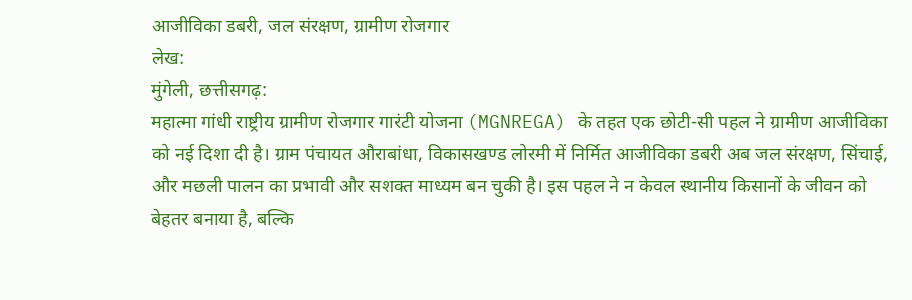आजीविका डबरी, जल संरक्षण, ग्रामीण रोजगार
लेख:
मुंगेली, छत्तीसगढ़:
महात्मा गांधी राष्ट्रीय ग्रामीण रोजगार गारंटी योजना (MGNREGA) के तहत एक छोटी-सी पहल ने ग्रामीण आजीविका को नई दिशा दी है। ग्राम पंचायत औराबांधा, विकासखण्ड लोरमी में निर्मित आजीविका डबरी अब जल संरक्षण, सिंचाई, और मछली पालन का प्रभावी और सशक्त माध्यम बन चुकी है। इस पहल ने न केवल स्थानीय किसानों के जीवन को बेहतर बनाया है, बल्कि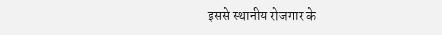इससे स्थानीय रोजगार के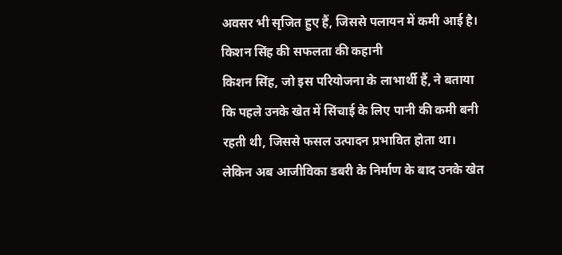अवसर भी सृजित हुए हैं, जिससे पलायन में कमी आई है।
किशन सिंह की सफलता की कहानी
किशन सिंह, जो इस परियोजना के लाभार्थी हैं, ने बताया कि पहले उनके खेत में सिंचाई के लिए पानी की कमी बनी रहती थी, जिससे फसल उत्पादन प्रभावित होता था। लेकिन अब आजीविका डबरी के निर्माण के बाद उनके खेत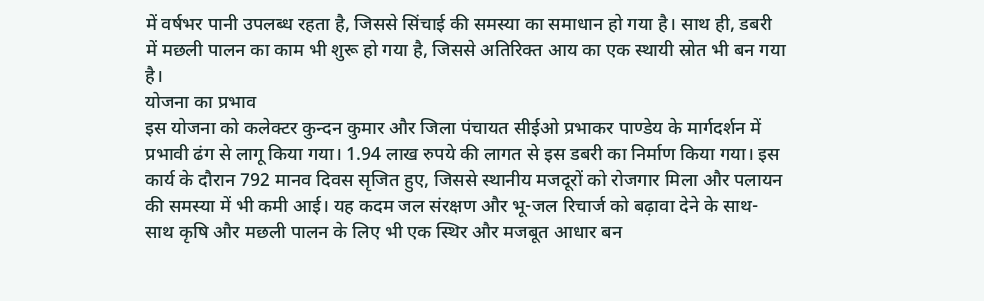में वर्षभर पानी उपलब्ध रहता है, जिससे सिंचाई की समस्या का समाधान हो गया है। साथ ही, डबरी में मछली पालन का काम भी शुरू हो गया है, जिससे अतिरिक्त आय का एक स्थायी स्रोत भी बन गया है।
योजना का प्रभाव
इस योजना को कलेक्टर कुन्दन कुमार और जिला पंचायत सीईओ प्रभाकर पाण्डेय के मार्गदर्शन में प्रभावी ढंग से लागू किया गया। 1.94 लाख रुपये की लागत से इस डबरी का निर्माण किया गया। इस कार्य के दौरान 792 मानव दिवस सृजित हुए, जिससे स्थानीय मजदूरों को रोजगार मिला और पलायन की समस्या में भी कमी आई। यह कदम जल संरक्षण और भू-जल रिचार्ज को बढ़ावा देने के साथ-साथ कृषि और मछली पालन के लिए भी एक स्थिर और मजबूत आधार बन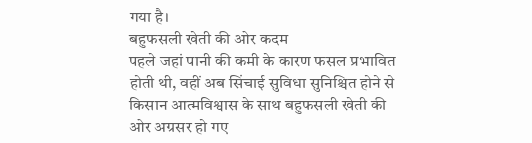गया है।
बहुफसली खेती की ओर कदम
पहले जहां पानी की कमी के कारण फसल प्रभावित होती थी, वहीं अब सिंचाई सुविधा सुनिश्चित होने से किसान आत्मविश्वास के साथ बहुफसली खेती की ओर अग्रसर हो गए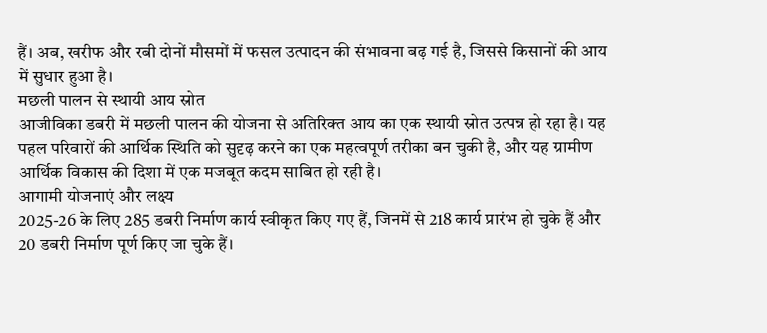हैं। अब, खरीफ और रबी दोनों मौसमों में फसल उत्पादन की संभावना बढ़ गई है, जिससे किसानों की आय में सुधार हुआ है।
मछली पालन से स्थायी आय स्रोत
आजीविका डबरी में मछली पालन की योजना से अतिरिक्त आय का एक स्थायी स्रोत उत्पन्न हो रहा है। यह पहल परिवारों की आर्थिक स्थिति को सुदृढ़ करने का एक महत्वपूर्ण तरीका बन चुकी है, और यह ग्रामीण आर्थिक विकास की दिशा में एक मजबूत कदम साबित हो रही है।
आगामी योजनाएं और लक्ष्य
2025-26 के लिए 285 डबरी निर्माण कार्य स्वीकृत किए गए हैं, जिनमें से 218 कार्य प्रारंभ हो चुके हैं और 20 डबरी निर्माण पूर्ण किए जा चुके हैं।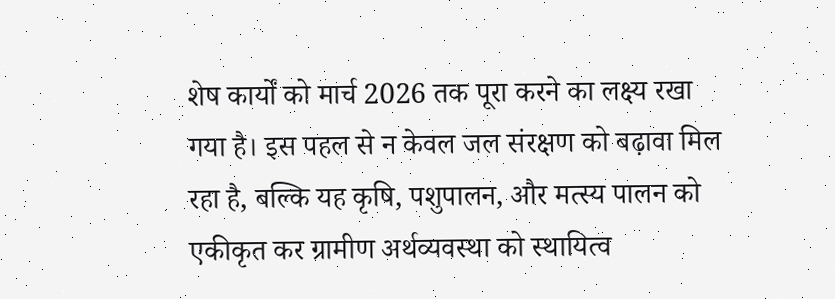शेष कार्यों को मार्च 2026 तक पूरा करने का लक्ष्य रखा गया है। इस पहल से न केवल जल संरक्षण को बढ़ावा मिल रहा है, बल्कि यह कृषि, पशुपालन, और मत्स्य पालन को एकीकृत कर ग्रामीण अर्थव्यवस्था को स्थायित्व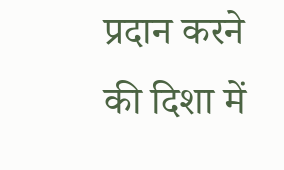प्रदान करने की दिशा में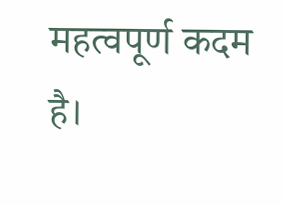महत्वपूर्ण कदम है।